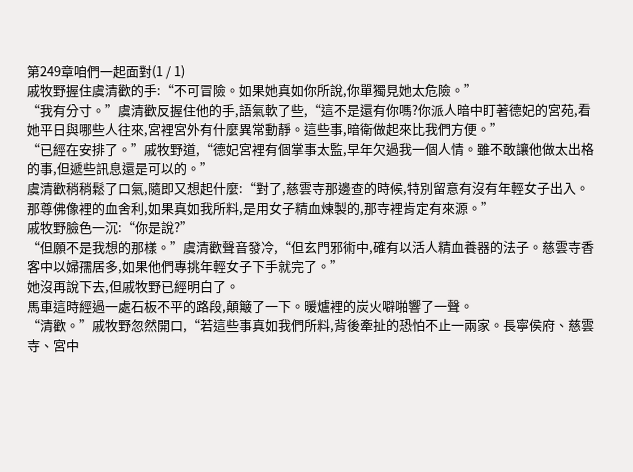第249章咱們一起面對(1 / 1)
戚牧野握住虞清歡的手:“不可冒險。如果她真如你所說,你單獨見她太危險。”
“我有分寸。”虞清歡反握住他的手,語氣軟了些,“這不是還有你嗎?你派人暗中盯著德妃的宮苑,看她平日與哪些人往來,宮裡宮外有什麼異常動靜。這些事,暗衛做起來比我們方便。”
“已經在安排了。”戚牧野道,“德妃宮裡有個掌事太監,早年欠過我一個人情。雖不敢讓他做太出格的事,但遞些訊息還是可以的。”
虞清歡稍稍鬆了口氣,隨即又想起什麼:“對了,慈雲寺那邊查的時候,特別留意有沒有年輕女子出入。那尊佛像裡的血舍利,如果真如我所料,是用女子精血煉製的,那寺裡肯定有來源。”
戚牧野臉色一沉:“你是說?”
“但願不是我想的那樣。”虞清歡聲音發冷,“但玄門邪術中,確有以活人精血養器的法子。慈雲寺香客中以婦孺居多,如果他們專挑年輕女子下手就完了。”
她沒再說下去,但戚牧野已經明白了。
馬車這時經過一處石板不平的路段,顛簸了一下。暖爐裡的炭火噼啪響了一聲。
“清歡。”戚牧野忽然開口,“若這些事真如我們所料,背後牽扯的恐怕不止一兩家。長寧侯府、慈雲寺、宮中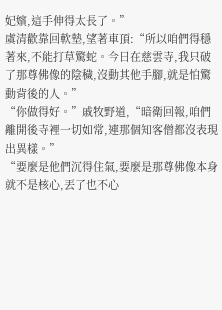妃嬪,這手伸得太長了。”
虞清歡靠回軟墊,望著車頂:“所以咱們得穩著來,不能打草驚蛇。今日在慈雲寺,我只破了那尊佛像的陰穢,沒動其他手腳,就是怕驚動背後的人。”
“你做得好。”戚牧野道,“暗衛回報,咱們離開後寺裡一切如常,連那個知客僧都沒表現出異樣。”
“要麼是他們沉得住氣,要麼是那尊佛像本身就不是核心,丟了也不心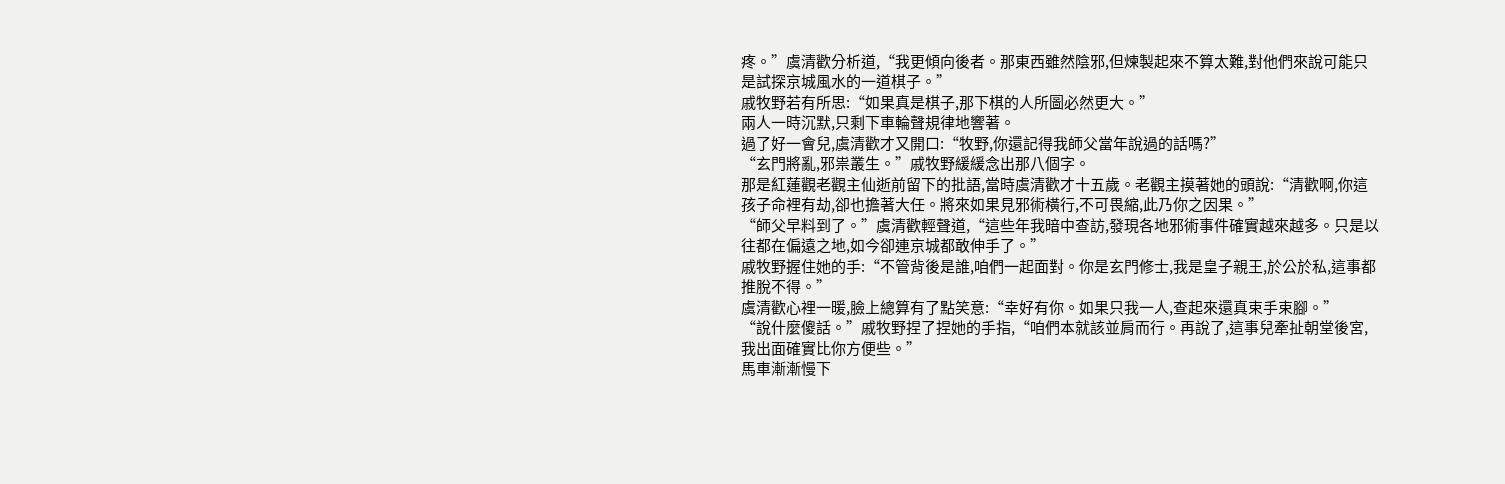疼。”虞清歡分析道,“我更傾向後者。那東西雖然陰邪,但煉製起來不算太難,對他們來說可能只是試探京城風水的一道棋子。”
戚牧野若有所思:“如果真是棋子,那下棋的人所圖必然更大。”
兩人一時沉默,只剩下車輪聲規律地響著。
過了好一會兒,虞清歡才又開口:“牧野,你還記得我師父當年說過的話嗎?”
“玄門將亂,邪祟叢生。”戚牧野緩緩念出那八個字。
那是紅蓮觀老觀主仙逝前留下的批語,當時虞清歡才十五歲。老觀主摸著她的頭說:“清歡啊,你這孩子命裡有劫,卻也擔著大任。將來如果見邪術橫行,不可畏縮,此乃你之因果。”
“師父早料到了。”虞清歡輕聲道,“這些年我暗中查訪,發現各地邪術事件確實越來越多。只是以往都在偏遠之地,如今卻連京城都敢伸手了。”
戚牧野握住她的手:“不管背後是誰,咱們一起面對。你是玄門修士,我是皇子親王,於公於私,這事都推脫不得。”
虞清歡心裡一暖,臉上總算有了點笑意:“幸好有你。如果只我一人,查起來還真束手束腳。”
“說什麼傻話。”戚牧野捏了捏她的手指,“咱們本就該並肩而行。再說了,這事兒牽扯朝堂後宮,我出面確實比你方便些。”
馬車漸漸慢下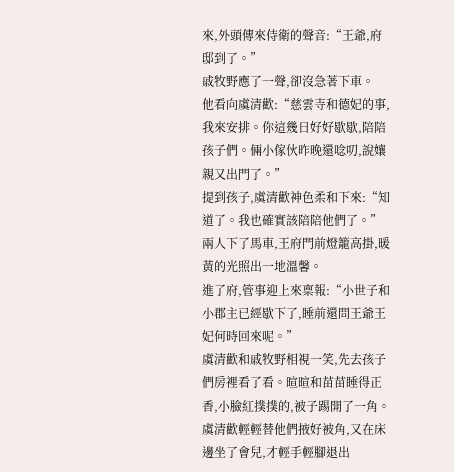來,外頭傳來侍衛的聲音:“王爺,府邸到了。”
戚牧野應了一聲,卻沒急著下車。
他看向虞清歡:“慈雲寺和德妃的事,我來安排。你這幾日好好歇歇,陪陪孩子們。倆小傢伙昨晚還唸叨,說孃親又出門了。”
提到孩子,虞清歡神色柔和下來:“知道了。我也確實該陪陪他們了。”
兩人下了馬車,王府門前燈籠高掛,暖黃的光照出一地溫馨。
進了府,管事迎上來稟報:“小世子和小郡主已經歇下了,睡前還問王爺王妃何時回來呢。”
虞清歡和戚牧野相視一笑,先去孩子們房裡看了看。暄暄和苗苗睡得正香,小臉紅撲撲的,被子踢開了一角。虞清歡輕輕替他們掖好被角,又在床邊坐了會兒,才輕手輕腳退出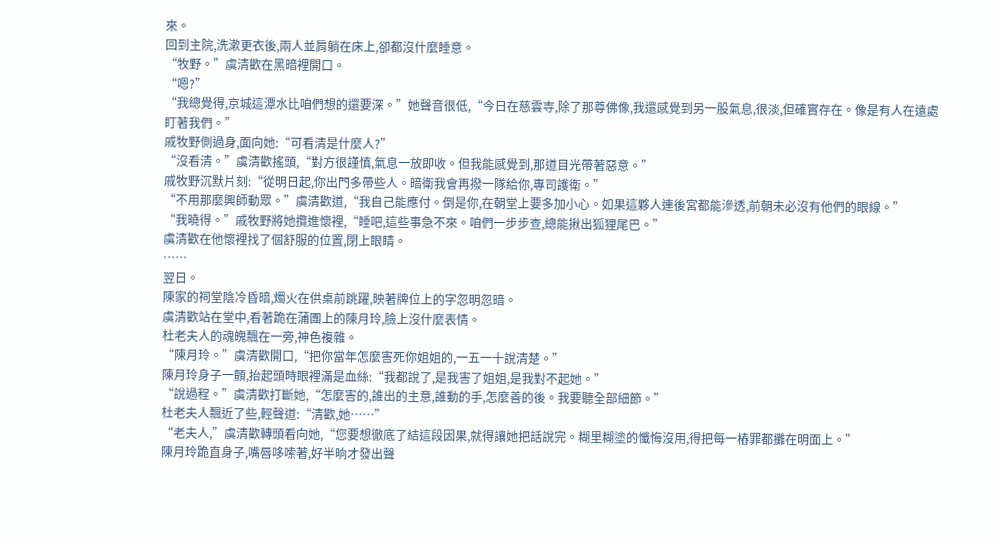來。
回到主院,洗漱更衣後,兩人並肩躺在床上,卻都沒什麼睡意。
“牧野。”虞清歡在黑暗裡開口。
“嗯?”
“我總覺得,京城這潭水比咱們想的還要深。”她聲音很低,“今日在慈雲寺,除了那尊佛像,我還感覺到另一股氣息,很淡,但確實存在。像是有人在遠處盯著我們。”
戚牧野側過身,面向她:“可看清是什麼人?”
“沒看清。”虞清歡搖頭,“對方很謹慎,氣息一放即收。但我能感覺到,那道目光帶著惡意。”
戚牧野沉默片刻:“從明日起,你出門多帶些人。暗衛我會再撥一隊給你,專司護衛。”
“不用那麼興師動眾。”虞清歡道,“我自己能應付。倒是你,在朝堂上要多加小心。如果這夥人連後宮都能滲透,前朝未必沒有他們的眼線。”
“我曉得。”戚牧野將她攬進懷裡,“睡吧,這些事急不來。咱們一步步查,總能揪出狐狸尾巴。”
虞清歡在他懷裡找了個舒服的位置,閉上眼睛。
……
翌日。
陳家的祠堂陰冷昏暗,燭火在供桌前跳躍,映著牌位上的字忽明忽暗。
虞清歡站在堂中,看著跪在蒲團上的陳月玲,臉上沒什麼表情。
杜老夫人的魂魄飄在一旁,神色複雜。
“陳月玲。”虞清歡開口,“把你當年怎麼害死你姐姐的,一五一十說清楚。”
陳月玲身子一顫,抬起頭時眼裡滿是血絲:“我都說了,是我害了姐姐,是我對不起她。”
“說過程。”虞清歡打斷她,“怎麼害的,誰出的主意,誰動的手,怎麼善的後。我要聽全部細節。”
杜老夫人飄近了些,輕聲道:“清歡,她……”
“老夫人,”虞清歡轉頭看向她,“您要想徹底了結這段因果,就得讓她把話說完。糊里糊塗的懺悔沒用,得把每一樁罪都攤在明面上。”
陳月玲跪直身子,嘴唇哆嗦著,好半晌才發出聲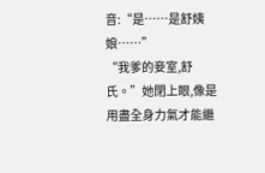音:“是……是舒姨娘……”
“我爹的妾室,舒氏。”她閉上眼,像是用盡全身力氣才能繼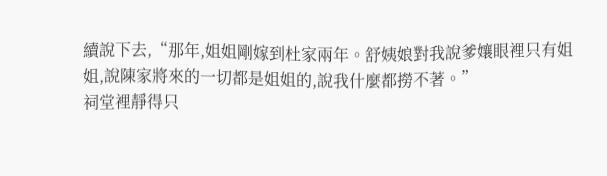續說下去,“那年,姐姐剛嫁到杜家兩年。舒姨娘對我說爹孃眼裡只有姐姐,說陳家將來的一切都是姐姐的,說我什麼都撈不著。”
祠堂裡靜得只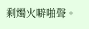剩燭火噼啪聲。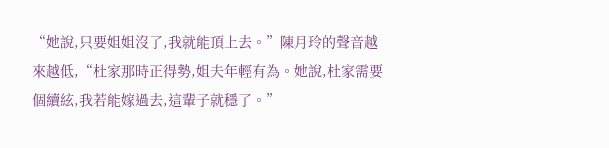“她說,只要姐姐沒了,我就能頂上去。”陳月玲的聲音越來越低,“杜家那時正得勢,姐夫年輕有為。她說,杜家需要個續絃,我若能嫁過去,這輩子就穩了。”